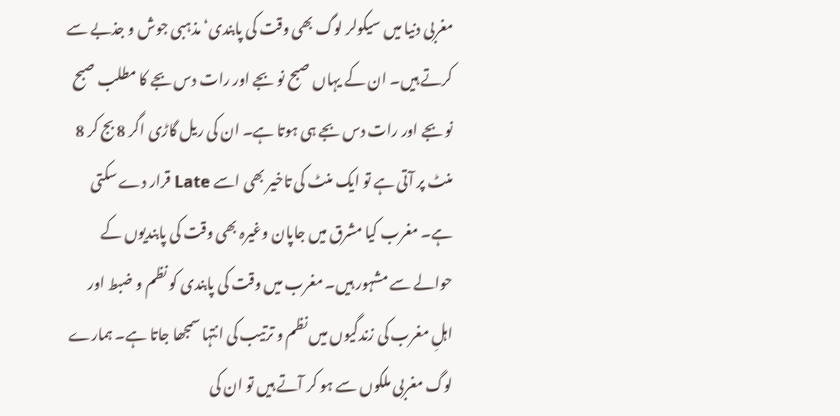مغربی دنیا میں سیکولر لوگ بھی وقت کی پابندی‘ مذہبی جوش و جذبے سے کرتے ہیں۔ ان کے یہاں صبح نو بجے اور رات دس بجے کا مطلب صبح نو بجے اور رات دس بجے ہی ہوتا ہے۔ ان کی ریل گاڑی اگر 8 بج کر 8 منٹ پر آتی ہے تو ایک منٹ کی تاخیر بھی اسے Late قرار دے سکتی ہے۔ مغرب کیا مشرق میں جاپان وغیرہ بھی وقت کی پابندیوں کے حوالے سے مشہور ہیں۔ مغرب میں وقت کی پابندی کو نظم و ضبط اور اہلِ مغرب کی زندگیوں میں نظم و ترتیب کی انتہا سمجھا جاتا ہے۔ ہمارے لوگ مغربی ملکوں سے ہو کر آتے ہیں تو ان کی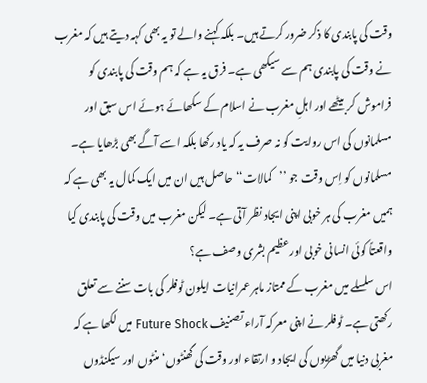وقت کی پابندی کا ذکر ضرور کرتے ہیں۔ بلکہ کہنے والے تو یہ بھی کہہ دیتے ہیں کہ مغرب نے وقت کی پابندی ہم سے سیکھی ہے۔ فرق یہ ہے کہ ہم وقت کی پابندی کو فراموش کر بیٹھے اور اہلِ مغرب نے اسلام کے سکھائے ہوئے اس سبق اور مسلمانوں کی اس روایت کو نہ صرف یہ کہ یاد رکھا بلکہ اسے آگے بھی بڑھایا ہے۔ مسلمانوں کو اِس وقت جو ’’کمالات‘‘ حاصل ہیں ان میں ایک کمال یہ بھی ہے کہ ہمیں مغرب کی ہر خوبی اپنی ایجاد نظر آتی ہے۔ لیکن مغرب میں وقت کی پابندی کیا واقعتاً کوئی انسانی خوبی اور عظیم بشری وصف ہے؟
اس سلسلے میں مغرب کے ممتاز ماہر عمرانیات ایلون ٹوفلر کی بات سننے سے تعلق رکھتی ہے۔ ٹوفلر نے اپنی معرکہ آراء تصنیف Future Shock میں لکھا ہے کہ مغربی دنیا میں گھڑیوں کی ایجاد و ارتقاء اور وقت کی گھنٹوں‘ منٹوں اور سیکنڈوں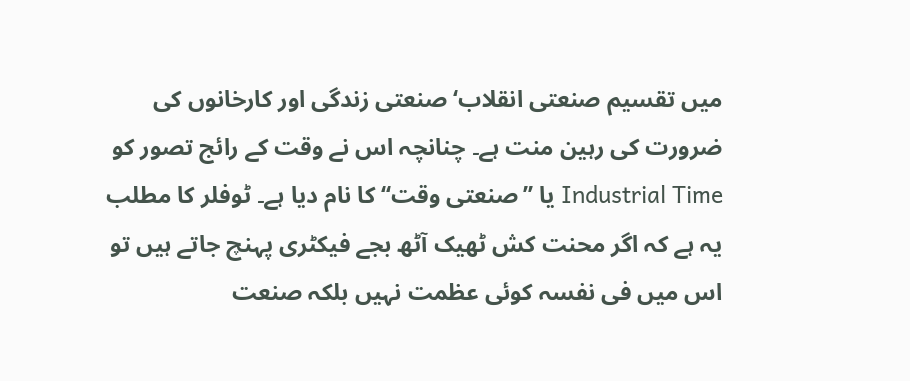میں تقسیم صنعتی انقلاب‘ صنعتی زندگی اور کارخانوں کی ضرورت کی رہین منت ہے۔ چنانچہ اس نے وقت کے رائج تصور کو Industrial Time یا ’’صنعتی وقت‘‘ کا نام دیا ہے۔ ٹوفلر کا مطلب یہ ہے کہ اگر محنت کش ٹھیک آٹھ بجے فیکٹری پہنچ جاتے ہیں تو اس میں فی نفسہ کوئی عظمت نہیں بلکہ صنعت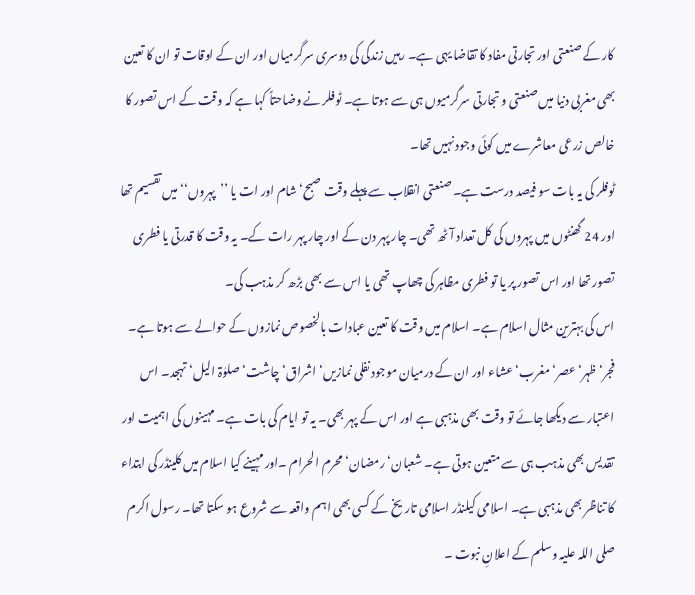کار کے صنعتی اور تجارتی مفاد کا تقاضا یہی ہے۔ رہیں زندگی کی دوسری سرگرمیاں اور ان کے اوقات تو ان کا تعین بھی مغربی دنیا میں صنعتی و تجارتی سرگرمیوں ہی سے ہوتا ہے۔ ٹوفلر نے وضاحتاً کہا ہے کہ وقت کے اس تصور کا خالص زرعی معاشرے میں کوئی وجود نہیں تھا۔
ٹوفلر کی یہ بات سو فیصد درست ہے۔ صنعتی انقلاب سے پہلے وقت صبح‘ شام اور ات یا ’’پہروں‘‘ میں تقسیم تھا اور 24 گھنٹوں میں پہروں کی کل تعداد آٹھ تھی۔ چار پہر دن کے اور چار پہر رات کے۔ یہ وقت کا قدرتی یا فطری تصور تھا اور اس تصور پر یا تو فطری مظاہر کی چھاپ تھی یا اس سے بھی بڑھ کر مذہب کی۔
اس کی بہترین مثال اسلام ہے۔ اسلام میں وقت کا تعین عبادات بالخصوص نمازوں کے حوالے سے ہوتا ہے۔ فجر‘ ظہر‘ عصر‘ مغرب‘ عشاء اور ان کے درمیان موجود نفلی نمازیں‘ اشراق‘ چاشت‘ صلوٰۃ الیل‘ تہجد۔ اس اعتبار سے دیکھا جائے تو وقت بھی مذہبی ہے اور اس کے پہر بھی۔ یہ تو ایام کی بات ہے۔ مہینوں کی اہمیت اور تقدیس بھی مذہب ہی سے متعین ہوتی ہے۔ شعبان‘ رمضان‘ محرم الحرام ۔اور مہینے کیا اسلام میں کلینڈر کی ابتداء کا تناظر بھی مذہبی ہے۔ اسلامی کیلنڈر اسلامی تاریخ کے کسی بھی اہم واقعہ سے شروع ہو سکتا تھا۔ رسول اکرم صلی اللہ علیہ وسلم کے اعلانِ نبوت ۔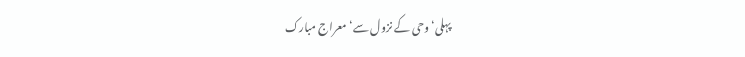پہلی‘ وحی کے نزول سے‘ معراج مبارک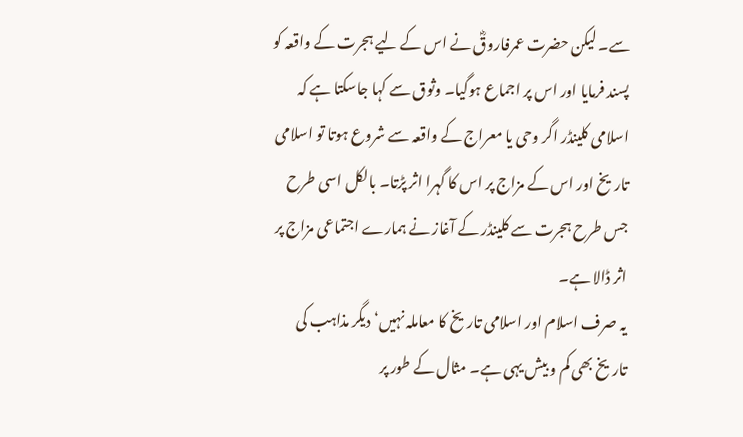سے۔ لیکن حضرت عمرفاروقؓ نے اس کے لیے ہجرت کے واقعہ کو پسند فرمایا اور اس پر اجماع ہوگیا۔ وثوق سے کہا جاسکتا ہے کہ اسلامی کلینڈر اگر وحی یا معراج کے واقعہ سے شروع ہوتا تو اسلامی تاریخ اور اس کے مزاج پر اس کا گہرا اثر پڑتا۔ بالکل اسی طرح جس طرح ہجرت سے کلینڈر کے آغاز نے ہمارے اجتماعی مزاج پر اثر ڈالا ہے۔
یہ صرف اسلام اور اسلامی تاریخ کا معاملہ نہیں‘ دیگر مذاہب کی تاریخ بھی کم و بیش یہی ہے۔ مثال کے طور پر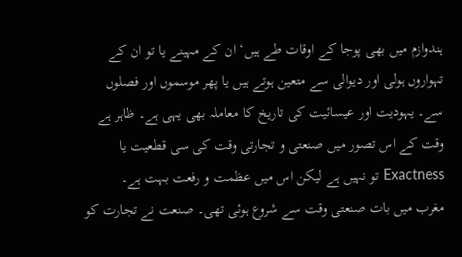ہندوازم میں بھی پوجا کے اوقات طے ہیں‘ ان کے مہینے یا تو ان کے تہواروں ہولی اور دیوالی سے متعین ہوتے ہیں یا پھر موسموں اور فصلوں سے۔ یہودیت اور عیسائیت کی تاریخ کا معاملہ بھی یہی ہے۔ ظاہر ہے وقت کے اس تصور میں صنعتی و تجارتی وقت کی سی قطعیت یا Exactness تو نہیں ہے لیکن اس میں عظمت و رفعت بہت ہے۔
مغرب میں بات صنعتی وقت سے شروع ہوئی تھی۔ صنعت نے تجارت کو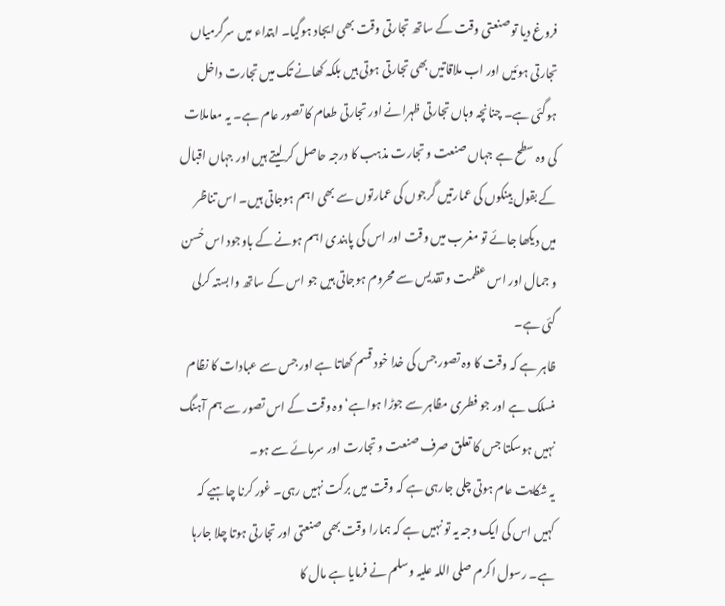فروغ دیا تو صنعتی وقت کے ساتھ تجارتی وقت بھی ایجاد ہوگیا۔ ابتداء میں سرگرمیاں تجارتی ہوئیں اور اب ملاقاتیں بھی تجارتی ہوتی ہیں بلکہ کھانے تک میں تجارت داخل ہوگئی ہے۔ چنانچہ وہاں تجارتی ظہرانے اور تجارتی طعام کا تصور عام ہے۔ یہ معاملات کی وہ سطح ہے جہاں صنعت و تجارت مذہب کا درجہ حاصل کر لیتے ہیں اور جہاں اقبال کے بقول بینکوں کی عمارتیں گرجوں کی عمارتوں سے بھی اہم ہوجاتی ہیں۔ اس تناظر میں دیکھا جائے تو مغرب میں وقت اور اس کی پابندی اہم ہونے کے باوجود اس حُسن و جمال اور اس عظمت و تقدیس سے محروم ہوجاتی ہیں جو اس کے ساتھ وابستہ کرلی گئی ہے۔
ظاہر ہے کہ وقت کا وہ تصور جس کی خدا خود قسم کھاتا ہے اور جس سے عبادات کا نظام منسلک ہے اور جو فطری مظاہر سے جوڑا ہواہے‘ وہ وقت کے اس تصور سے ہم آہنگ نہیں ہوسکتا جس کا تعلق صرف صنعت و تجارت اور سرمائے سے ہو۔
یہ شکایت عام ہوتی چلی جارہی ہے کہ وقت میں برکت نہیں رہی۔ غور کرنا چاہیے کہ کہیں اس کی ایک وجہ یہ تو نہیں ہے کہ ہمارا وقت بھی صنعتی اور تجارتی ہوتا چلا جارہا ہے۔ رسول اکرم صلی اللہ علیہ وسلم نے فرمایا ہے مال کا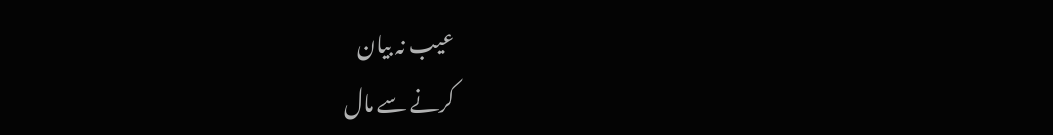عیب نہ بیان
کرنے سے مال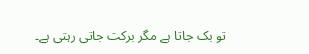تو بک جاتا ہے مگر برکت جاتی رہتی ہے۔